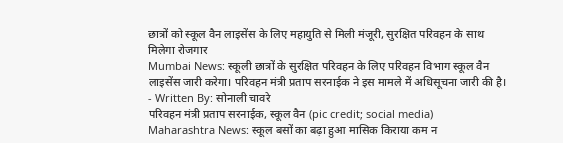छात्रों को स्कूल वैन लाइसेंस के लिए महायुति से मिली मंजूरी, सुरक्षित परिवहन के साथ मिलेगा रोजगार
Mumbai News: स्कूली छात्रों के सुरक्षित परिवहन के लिए परिवहन विभाग स्कूल वैन लाइसेंस जारी करेगा। परिवहन मंत्री प्रताप सरनाईक ने इस मामले में अधिसूचना जारी की है।
- Written By: सोनाली चावरे
परिवहन मंत्री प्रताप सरनाईक, स्कूल वैन (pic credit; social media)
Maharashtra News: स्कूल बसों का बढ़ा हुआ मासिक किराया कम न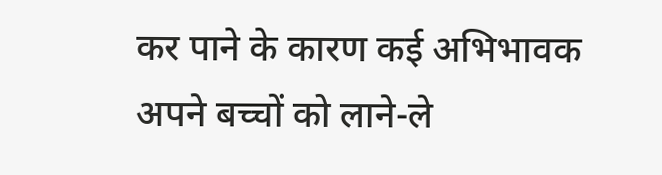कर पाने के कारण कई अभिभावक अपने बच्चों को लाने-ले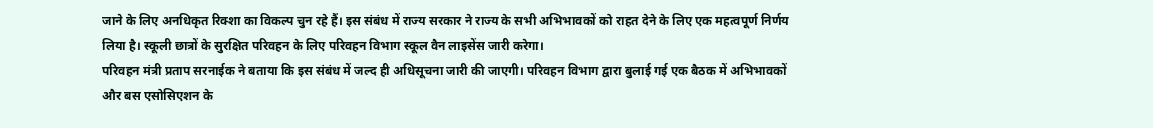जाने के लिए अनधिकृत रिक्शा का विकल्प चुन रहे हैं। इस संबंध में राज्य सरकार ने राज्य के सभी अभिभावकों को राहत देने के लिए एक महत्वपूर्ण निर्णय लिया है। स्कूली छात्रों के सुरक्षित परिवहन के लिए परिवहन विभाग स्कूल वैन लाइसेंस जारी करेगा।
परिवहन मंत्री प्रताप सरनाईक ने बताया कि इस संबंध में जल्द ही अधिसूचना जारी की जाएगी। परिवहन विभाग द्वारा बुलाई गई एक बैठक में अभिभावकों और बस एसोसिएशन के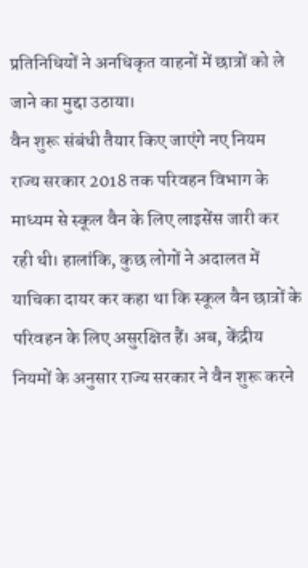प्रतिनिधियों ने अनधिकृत वाहनों में छात्रों को ले जाने का मुद्दा उठाया।
वैन शुरू संबंधी तैयार किए जाएंगे नए नियम
राज्य सरकार 2018 तक परिवहन विभाग के माध्यम से स्कूल वैन के लिए लाइसेंस जारी कर रही थी। हालांकि, कुछ लोगों ने अदालत में याचिका दायर कर कहा था कि स्कूल वैन छात्रों के परिवहन के लिए असुरक्षित हैं। अब, केंद्रीय नियमों के अनुसार राज्य सरकार ने वैन शुरू करने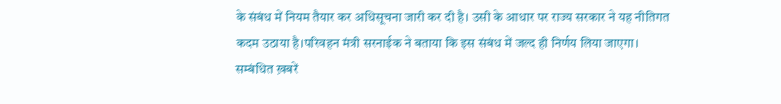के संबंध में नियम तैयार कर अधिसूचना जारी कर दी है। उसी के आधार पर राज्य सरकार ने यह नीतिगत कदम उठाया है।परिवहन मंत्री सरनाईक ने बताया कि इस संबंध में जल्द ही निर्णय लिया जाएगा।
सम्बंधित ख़बरें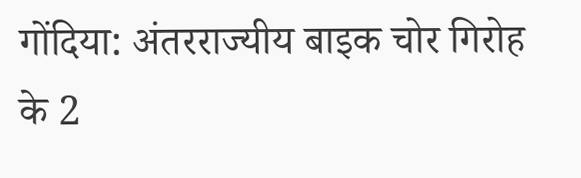गोंदिया: अंतरराज्यीय बाइक चोर गिरोह के 2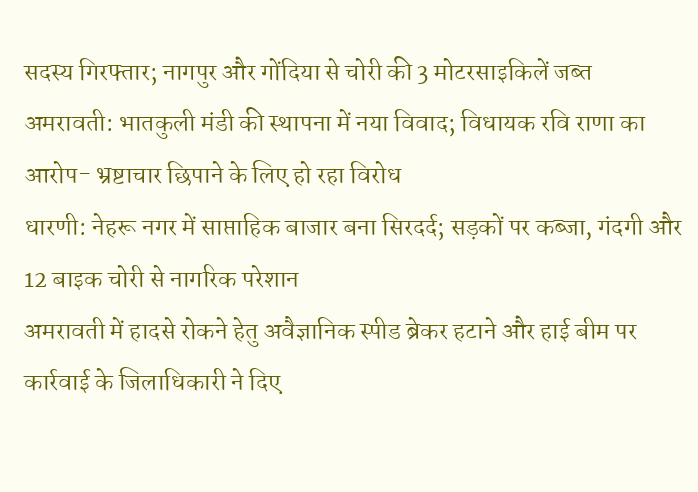सदस्य गिरफ्तार; नागपुर और गोंदिया से चोरी की 3 मोटरसाइकिलें जब्त
अमरावती: भातकुली मंडी की स्थापना में नया विवाद; विधायक रवि राणा का आरोप- भ्रष्टाचार छिपाने के लिए हो रहा विरोध
धारणी: नेहरू नगर में साप्ताहिक बाजार बना सिरदर्द; सड़कों पर कब्जा, गंदगी और 12 बाइक चोरी से नागरिक परेशान
अमरावती में हादसे रोकने हेतु अवैज्ञानिक स्पीड ब्रेकर हटाने और हाई बीम पर कार्रवाई के जिलाधिकारी ने दिए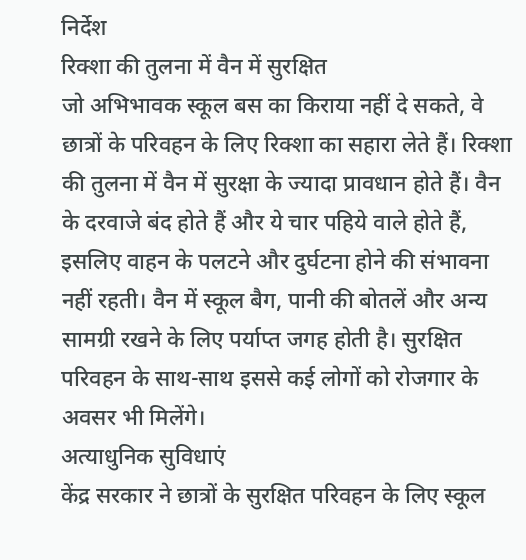निर्देश
रिक्शा की तुलना में वैन में सुरक्षित
जो अभिभावक स्कूल बस का किराया नहीं दे सकते, वे छात्रों के परिवहन के लिए रिक्शा का सहारा लेते हैं। रिक्शा की तुलना में वैन में सुरक्षा के ज्यादा प्रावधान होते हैं। वैन के दरवाजे बंद होते हैं और ये चार पहिये वाले होते हैं, इसलिए वाहन के पलटने और दुर्घटना होने की संभावना नहीं रहती। वैन में स्कूल बैग, पानी की बोतलें और अन्य सामग्री रखने के लिए पर्याप्त जगह होती है। सुरक्षित परिवहन के साथ-साथ इससे कई लोगों को रोजगार के अवसर भी मिलेंगे।
अत्याधुनिक सुविधाएं
केंद्र सरकार ने छात्रों के सुरक्षित परिवहन के लिए स्कूल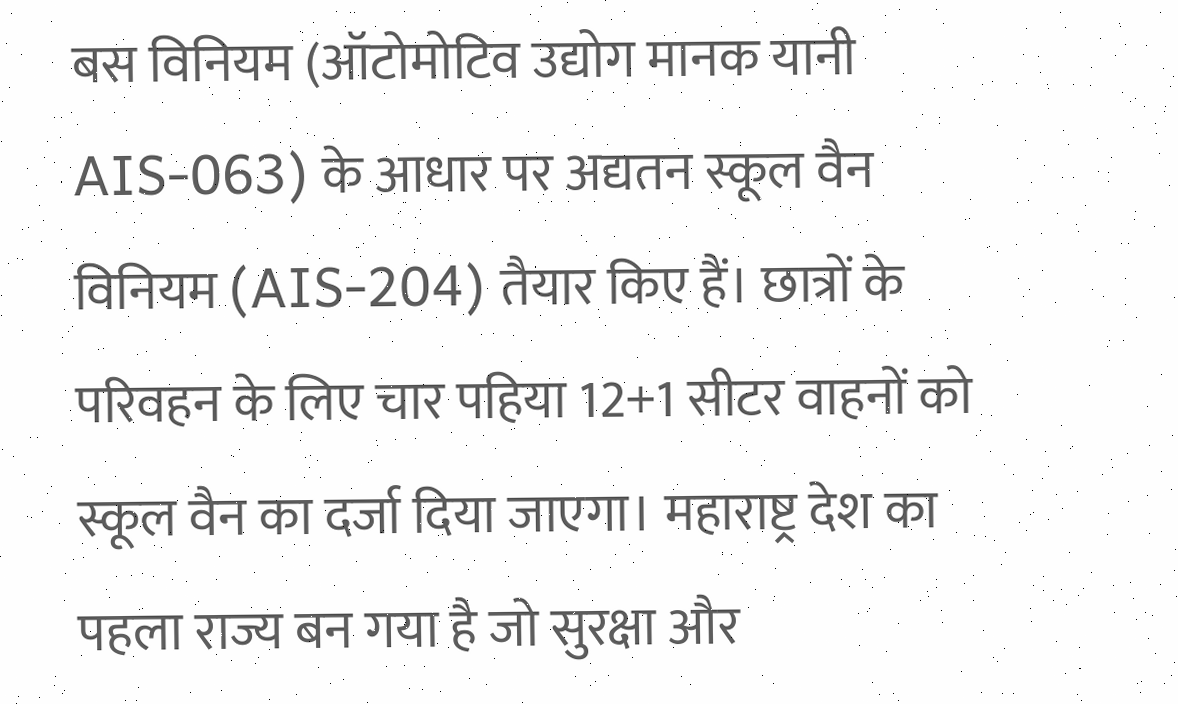बस विनियम (ऑटोमोटिव उद्योग मानक यानी AIS-063) के आधार पर अद्यतन स्कूल वैन विनियम (AIS-204) तैयार किए हैं। छात्रों के परिवहन के लिए चार पहिया 12+1 सीटर वाहनों को स्कूल वैन का दर्जा दिया जाएगा। महाराष्ट्र देश का पहला राज्य बन गया है जो सुरक्षा और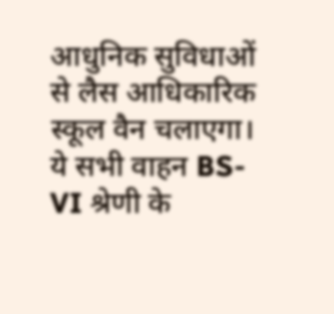आधुनिक सुविधाओं से लैस आधिकारिक स्कूल वैन चलाएगा। ये सभी वाहन BS-VI श्रेणी के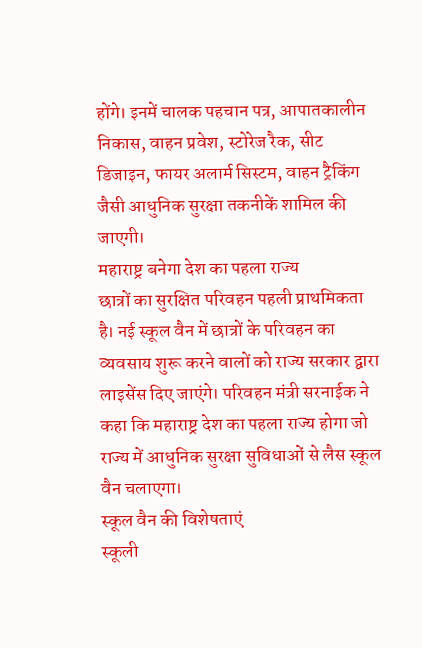होंगे। इनमें चालक पहचान पत्र, आपातकालीन निकास, वाहन प्रवेश, स्टोरेज रैक, सीट डिजाइन, फायर अलार्म सिस्टम, वाहन ट्रैकिंग जैसी आधुनिक सुरक्षा तकनीकें शामिल की जाएगी।
महाराष्ट्र बनेगा देश का पहला राज्य
छात्रों का सुरक्षित परिवहन पहली प्राथमिकता है। नई स्कूल वैन में छात्रों के परिवहन का व्यवसाय शुरू करने वालों को राज्य सरकार द्वारा लाइसेंस दिए जाएंगे। परिवहन मंत्री सरनाईक ने कहा कि महाराष्ट्र देश का पहला राज्य होगा जो राज्य में आधुनिक सुरक्षा सुविधाओं से लैस स्कूल वैन चलाएगा।
स्कूल वैन की विशेषताएं
स्कूली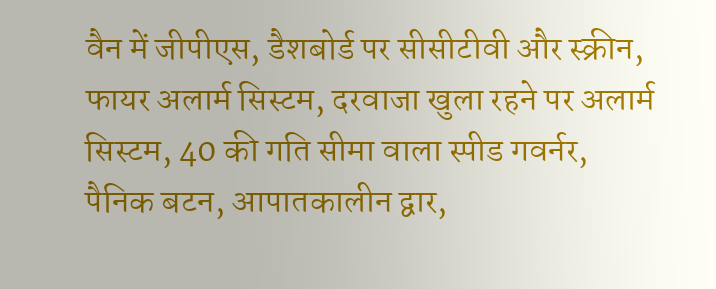वैन में जीपीएस, डैशबोर्ड पर सीसीटीवी और स्क्रीन, फायर अलार्म सिस्टम, दरवाजा खुला रहने पर अलार्म सिस्टम, 40 की गति सीमा वाला स्पीड गवर्नर, पैनिक बटन, आपातकालीन द्वार,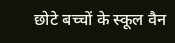छोटे बच्चों के स्कूल वैन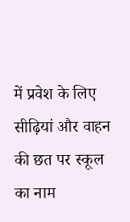में प्रवेश के लिए सीढ़ियां और वाहन की छत पर स्कूल का नाम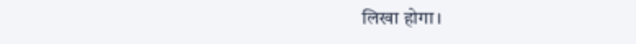लिखा होगा।